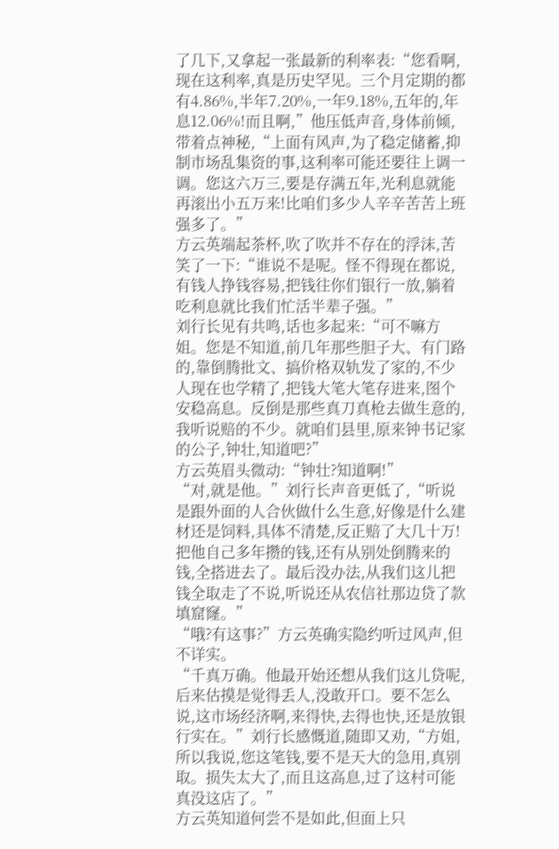了几下,又拿起一张最新的利率表:“您看啊,现在这利率,真是历史罕见。三个月定期的都有4.86%,半年7.20%,一年9.18%,五年的,年息12.06%!而且啊,”他压低声音,身体前倾,带着点神秘,“上面有风声,为了稳定储蓄,抑制市场乱集资的事,这利率可能还要往上调一调。您这六万三,要是存满五年,光利息就能再滚出小五万来!比咱们多少人辛辛苦苦上班强多了。”
方云英端起茶杯,吹了吹并不存在的浮沫,苦笑了一下:“谁说不是呢。怪不得现在都说,有钱人挣钱容易,把钱往你们银行一放,躺着吃利息就比我们忙活半辈子强。”
刘行长见有共鸣,话也多起来:“可不嘛方姐。您是不知道,前几年那些胆子大、有门路的,靠倒腾批文、搞价格双轨发了家的,不少人现在也学精了,把钱大笔大笔存进来,图个安稳高息。反倒是那些真刀真枪去做生意的,我听说赔的不少。就咱们县里,原来钟书记家的公子,钟壮,知道吧?”
方云英眉头微动:“钟壮?知道啊!”
“对,就是他。”刘行长声音更低了,“听说是跟外面的人合伙做什么生意,好像是什么建材还是饲料,具体不清楚,反正赔了大几十万!把他自己多年攒的钱,还有从别处倒腾来的钱,全搭进去了。最后没办法,从我们这儿把钱全取走了不说,听说还从农信社那边贷了款填窟窿。”
“哦?有这事?”方云英确实隐约听过风声,但不详实。
“千真万确。他最开始还想从我们这儿贷呢,后来估摸是觉得丢人,没敢开口。要不怎么说,这市场经济啊,来得快,去得也快,还是放银行实在。”刘行长感慨道,随即又劝,“方姐,所以我说,您这笔钱,要不是天大的急用,真别取。损失太大了,而且这高息,过了这村可能真没这店了。”
方云英知道何尝不是如此,但面上只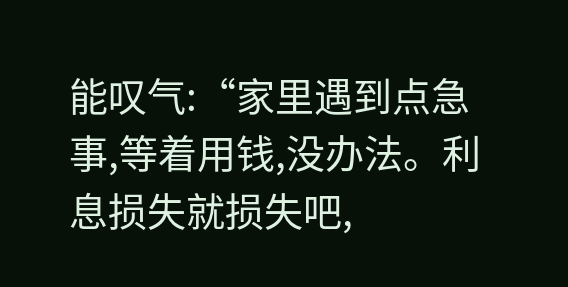能叹气:“家里遇到点急事,等着用钱,没办法。利息损失就损失吧,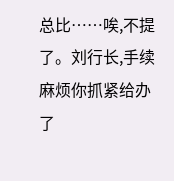总比……唉,不提了。刘行长,手续麻烦你抓紧给办了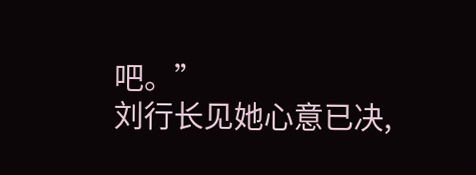吧。”
刘行长见她心意已决,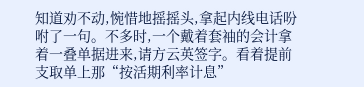知道劝不动,惋惜地摇摇头,拿起内线电话吩咐了一句。不多时,一个戴着套袖的会计拿着一叠单据进来,请方云英签字。看着提前支取单上那“按活期利率计息”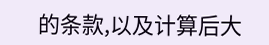的条款,以及计算后大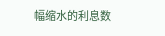幅缩水的利息数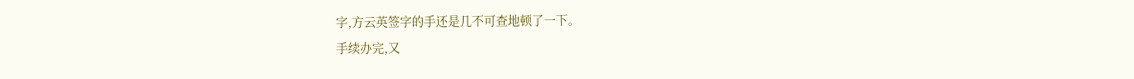字,方云英签字的手还是几不可查地顿了一下。
手续办完,又